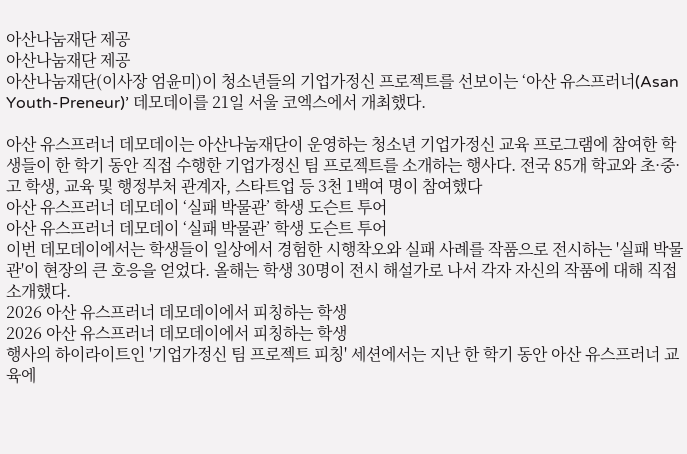아산나눔재단 제공
아산나눔재단 제공
아산나눔재단(이사장 엄윤미)이 청소년들의 기업가정신 프로젝트를 선보이는 ‘아산 유스프러너(Asan Youth-Preneur)’ 데모데이를 21일 서울 코엑스에서 개최했다.

아산 유스프러너 데모데이는 아산나눔재단이 운영하는 청소년 기업가정신 교육 프로그램에 참여한 학생들이 한 학기 동안 직접 수행한 기업가정신 팀 프로젝트를 소개하는 행사다. 전국 85개 학교와 초·중·고 학생, 교육 및 행정부처 관계자, 스타트업 등 3천 1백여 명이 참여했다
아산 유스프러너 데모데이 ‘실패 박물관’ 학생 도슨트 투어
아산 유스프러너 데모데이 ‘실패 박물관’ 학생 도슨트 투어
이번 데모데이에서는 학생들이 일상에서 경험한 시행착오와 실패 사례를 작품으로 전시하는 '실패 박물관'이 현장의 큰 호응을 얻었다. 올해는 학생 30명이 전시 해설가로 나서 각자 자신의 작품에 대해 직접 소개했다.
2026 아산 유스프러너 데모데이에서 피칭하는 학생
2026 아산 유스프러너 데모데이에서 피칭하는 학생
행사의 하이라이트인 '기업가정신 팀 프로젝트 피칭' 세션에서는 지난 한 학기 동안 아산 유스프러너 교육에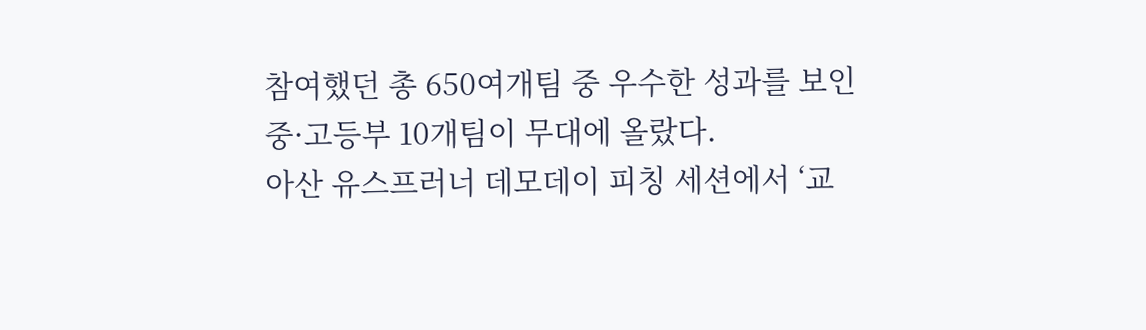참여했던 총 650여개팀 중 우수한 성과를 보인 중·고등부 10개팀이 무대에 올랐다.
아산 유스프러너 데모데이 피칭 세션에서 ‘교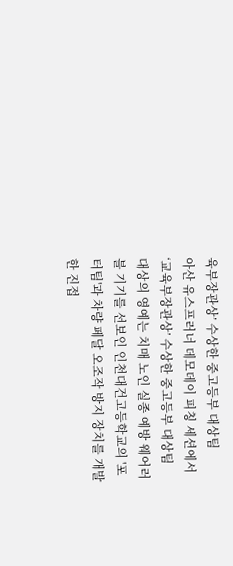육부장관상’ 수상한 중고등부 대상팀
아산 유스프러너 데모데이 피칭 세션에서 ‘교육부장관상’ 수상한 중고등부 대상팀
대상의 영예는 치매 노인 실종 예방 웨어러블 기기를 선보인 인천대건고등학교의 '포터팀'과 차량 페달 오조작 방지 장치를 개발한 진접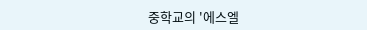중학교의 '에스엘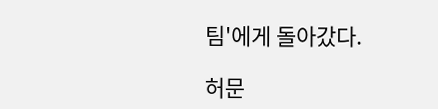팀'에게 돌아갔다.

허문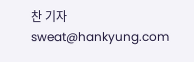찬 기자 sweat@hankyung.com